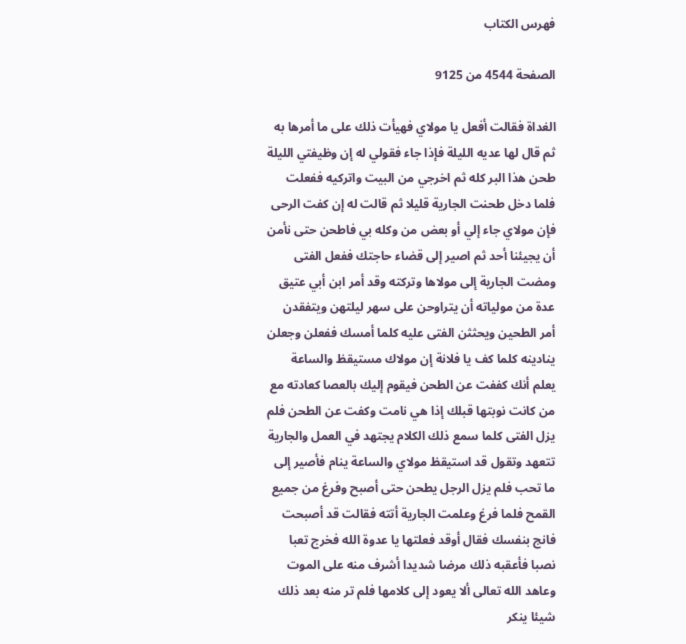فهرس الكتاب

الصفحة 4544 من 9125

الغداة فقالت أفعل يا مولاي فهيأت ذلك على ما أمرها به ثم قال لها عديه الليلة فإذا جاء فقولي له إن وظيفتي الليلة طحن هذا البر كله ثم اخرجي من البيت واتركيه ففعلت فلما دخل طحنت الجارية قليلا ثم قالت له إن كفت الرحى فإن مولاي جاء إلي أو بعض من وكله بي فاطحن حتى نأمن أن يجيئنا أحد ثم اصير إلى قضاء حاجتك ففعل الفتى ومضت الجارية إلى مولاها وتركته وقد أمر ابن أبي عتيق عدة من مولياته أن يتراوحن على سهر ليلتهن ويتفقدن أمر الطحين ويحثثن الفتى عليه كلما أمسك ففعلن وجعلن ينادينه كلما كف يا فلانة إن مولاك مستيقظ والساعة يعلم أنك كففت عن الطحن فيقوم إليك بالعصا كعادته مع من كانت نوبتها قبلك إذا هي نامت وكفت عن الطحن فلم يزل الفتى كلما سمع ذلك الكلام يجتهد في العمل والجارية تتعهد وتقول قد استيقظ مولاي والساعة ينام فأصير إلى ما تحب فلم يزل الرجل يطحن حتى أصبح وفرغ من جميع القمح فلما فرغ وعلمت الجارية أتته فقالت قد أصبحت فانج بنفسك فقال أوقد فعلتها يا عدوة الله فخرج تعبا نصبا فأعقبه ذلك مرضا شديدا أشرف منه على الموت وعاهد الله تعالى ألا يعود إلى كلامها فلم تر منه بعد ذلك شيئا ينكر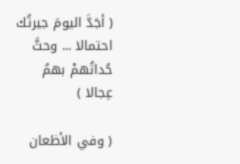( أجَدَّ اليومَ جيرتُك احتمالا ... وحثَّ حُداتُهمْ بهمُ عِجالا )

( وفي الأظعان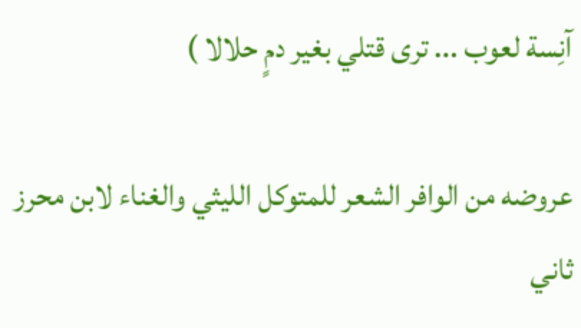آنِسة لعوب ... ترى قتلي بغير دمٍ حلالا )

عروضه من الوافر الشعر للمتوكل الليثي والغناء لابن محرز ثاني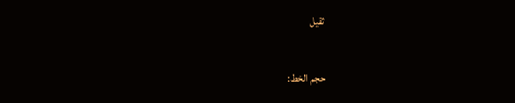ثقيل

حجم الخط: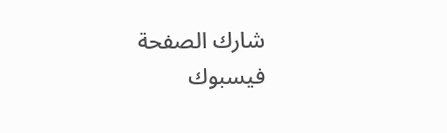شارك الصفحة
فيسبوك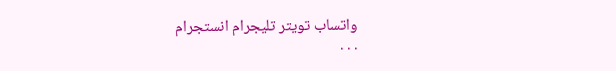واتساب تويتر تليجرام انستجرام
. . .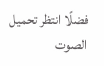فضلًا انتظر تحميل الصوت